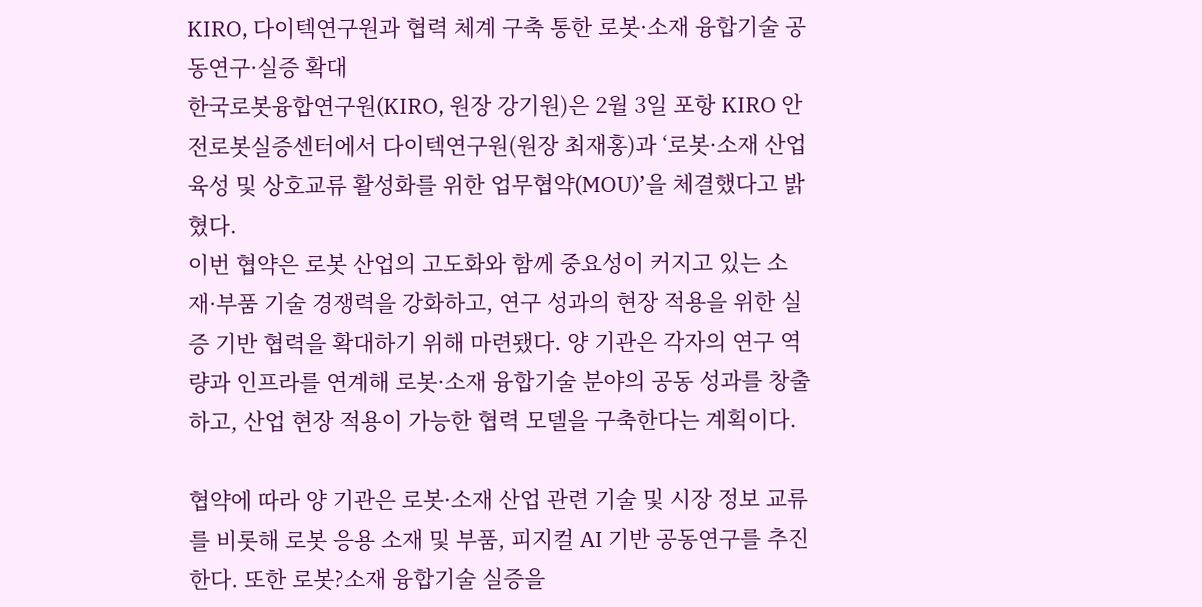KIRO, 다이텍연구원과 협력 체계 구축 통한 로봇·소재 융합기술 공동연구·실증 확대
한국로봇융합연구원(KIRO, 원장 강기원)은 2월 3일 포항 KIRO 안전로봇실증센터에서 다이텍연구원(원장 최재홍)과 ‘로봇·소재 산업 육성 및 상호교류 활성화를 위한 업무협약(MOU)’을 체결했다고 밝혔다.
이번 협약은 로봇 산업의 고도화와 함께 중요성이 커지고 있는 소재·부품 기술 경쟁력을 강화하고, 연구 성과의 현장 적용을 위한 실증 기반 협력을 확대하기 위해 마련됐다. 양 기관은 각자의 연구 역량과 인프라를 연계해 로봇·소재 융합기술 분야의 공동 성과를 창출하고, 산업 현장 적용이 가능한 협력 모델을 구축한다는 계획이다.

협약에 따라 양 기관은 로봇·소재 산업 관련 기술 및 시장 정보 교류를 비롯해 로봇 응용 소재 및 부품, 피지컬 AI 기반 공동연구를 추진한다. 또한 로봇?소재 융합기술 실증을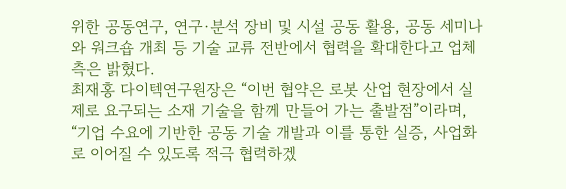위한 공동연구, 연구·분석 장비 및 시설 공동 활용, 공동 세미나와 워크숍 개최 등 기술 교류 전반에서 협력을 확대한다고 업체 측은 밝혔다.
최재홍 다이텍연구원장은 “이번 협약은 로봇 산업 현장에서 실제로 요구되는 소재 기술을 함께 만들어 가는 출발점”이라며, “기업 수요에 기반한 공동 기술 개발과 이를 통한 실증, 사업화로 이어질 수 있도록 적극 협력하겠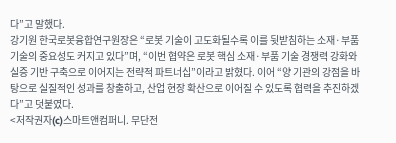다”고 말했다.
강기원 한국로봇융합연구원장은 “로봇 기술이 고도화될수록 이를 뒷받침하는 소재·부품 기술의 중요성도 커지고 있다”며, “이번 협약은 로봇 핵심 소재·부품 기술 경쟁력 강화와 실증 기반 구축으로 이어지는 전략적 파트너십”이라고 밝혔다. 이어 “양 기관의 강점을 바탕으로 실질적인 성과를 창출하고, 산업 현장 확산으로 이어질 수 있도록 협력을 추진하겠다”고 덧붙였다.
<저작권자(c)스마트앤컴퍼니. 무단전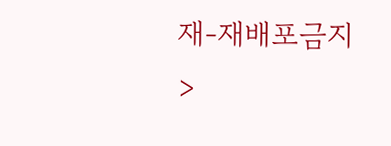재-재배포금지>